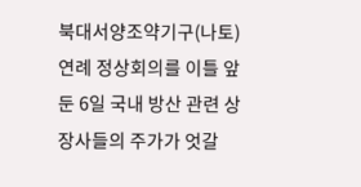북대서양조약기구(나토) 연례 정상회의를 이틀 앞둔 6일 국내 방산 관련 상장사들의 주가가 엇갈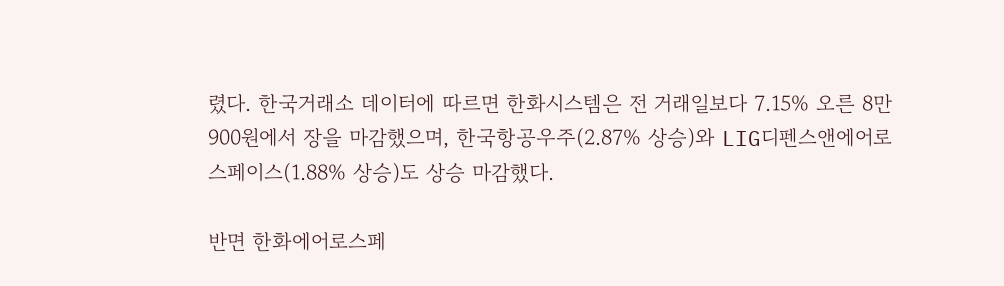렸다. 한국거래소 데이터에 따르면 한화시스템은 전 거래일보다 7.15% 오른 8만900원에서 장을 마감했으며, 한국항공우주(2.87% 상승)와 LIG디펜스앤에어로스페이스(1.88% 상승)도 상승 마감했다.

반면 한화에어로스페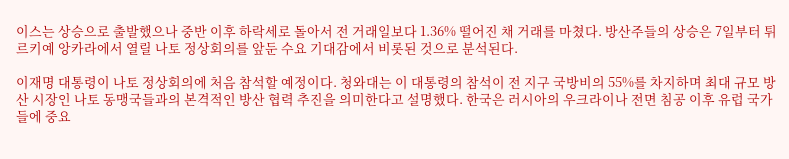이스는 상승으로 출발했으나 중반 이후 하락세로 돌아서 전 거래일보다 1.36% 떨어진 채 거래를 마쳤다. 방산주들의 상승은 7일부터 튀르키예 앙카라에서 열릴 나토 정상회의를 앞둔 수요 기대감에서 비롯된 것으로 분석된다.

이재명 대통령이 나토 정상회의에 처음 참석할 예정이다. 청와대는 이 대통령의 참석이 전 지구 국방비의 55%를 차지하며 최대 규모 방산 시장인 나토 동맹국들과의 본격적인 방산 협력 추진을 의미한다고 설명했다. 한국은 러시아의 우크라이나 전면 침공 이후 유럽 국가들에 중요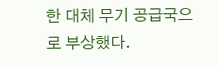한 대체 무기 공급국으로 부상했다.